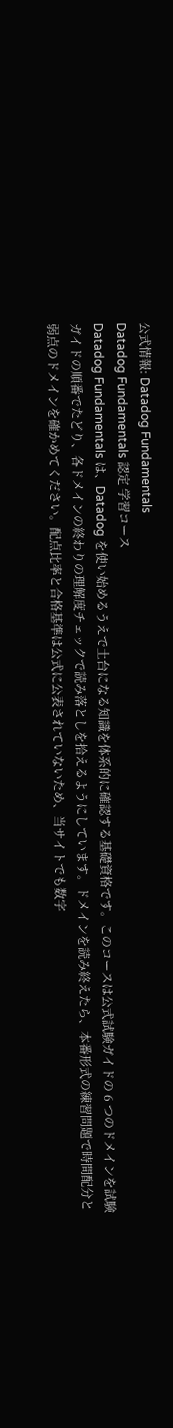公式情報: Datadog Fundamentals
Datadog Fundamentals 認定 学習コース
Datadog Fundamentals は、Datadog を使い始めるうえで土台になる知識を体系的に確認する基礎資格です。このコースは公式試験ガイドの 6 つのドメインを試験ガイドの順番でたどり、各ドメインの終わりの理解度チェックで読み落としを拾えるようにしています。ドメインを読み終えたら、本番形式の練習問題で時間配分と弱点のドメインを確かめてください。配点比率と合格基準は公式に公表されていないため、当サイトでも数字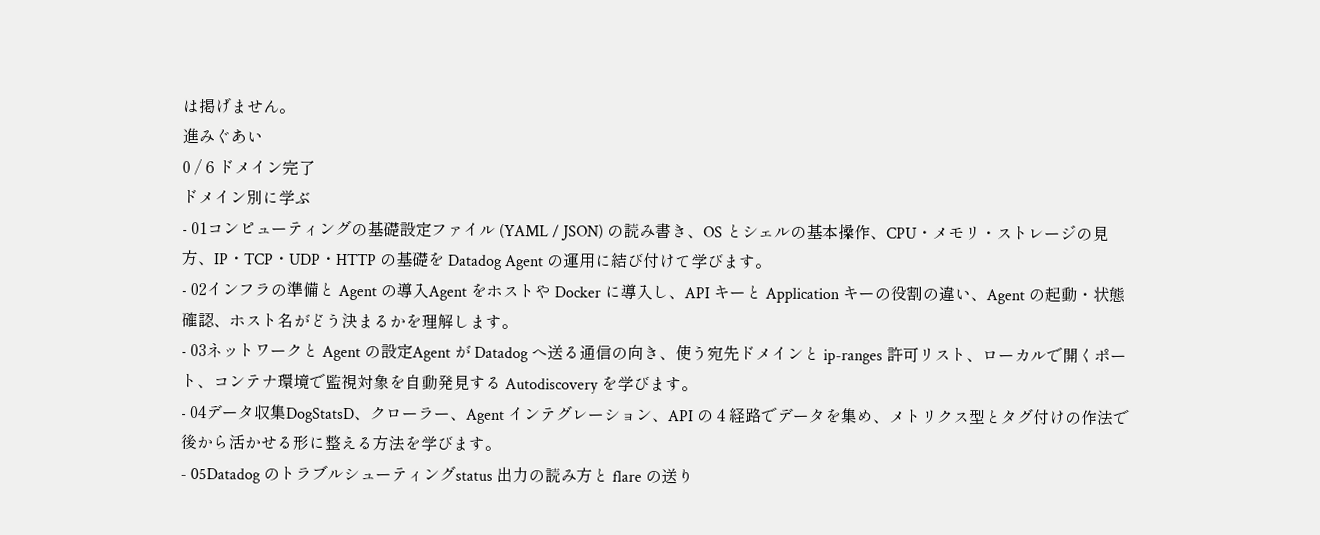は掲げません。
進みぐあい
0 / 6 ドメイン完了
ドメイン別に学ぶ
- 01コンピューティングの基礎設定ファイル (YAML / JSON) の読み書き、OS とシェルの基本操作、CPU・メモリ・ストレージの見方、IP・TCP・UDP・HTTP の基礎を Datadog Agent の運用に結び付けて学びます。
- 02インフラの準備と Agent の導入Agent をホストや Docker に導入し、API キーと Application キーの役割の違い、Agent の起動・状態確認、ホスト名がどう決まるかを理解します。
- 03ネットワークと Agent の設定Agent が Datadog へ送る通信の向き、使う宛先ドメインと ip-ranges 許可リスト、ローカルで開くポート、コンテナ環境で監視対象を自動発見する Autodiscovery を学びます。
- 04データ収集DogStatsD、クローラー、Agent インテグレーション、API の 4 経路でデータを集め、メトリクス型とタグ付けの作法で後から活かせる形に整える方法を学びます。
- 05Datadog のトラブルシューティングstatus 出力の読み方と flare の送り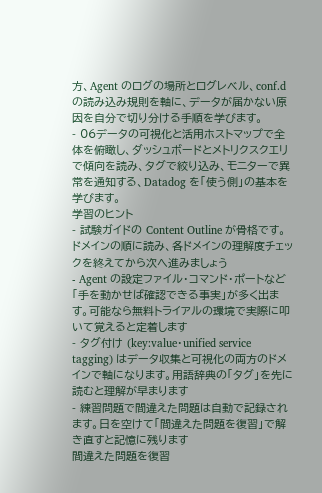方、Agent のログの場所とログレベル、conf.d の読み込み規則を軸に、データが届かない原因を自分で切り分ける手順を学びます。
- 06データの可視化と活用ホストマップで全体を俯瞰し、ダッシュボードとメトリクスクエリで傾向を読み、タグで絞り込み、モニターで異常を通知する、Datadog を「使う側」の基本を学びます。
学習のヒント
- 試験ガイドの Content Outline が骨格です。ドメインの順に読み、各ドメインの理解度チェックを終えてから次へ進みましょう
- Agent の設定ファイル・コマンド・ポートなど「手を動かせば確認できる事実」が多く出ます。可能なら無料トライアルの環境で実際に叩いて覚えると定着します
- タグ付け (key:value・unified service tagging) はデータ収集と可視化の両方のドメインで軸になります。用語辞典の「タグ」を先に読むと理解が早まります
- 練習問題で間違えた問題は自動で記録されます。日を空けて「間違えた問題を復習」で解き直すと記憶に残ります
間違えた問題を復習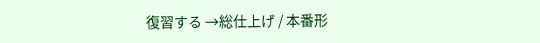復習する →総仕上げ / 本番形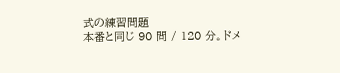式の練習問題
本番と同じ 90 問 / 120 分。ドメ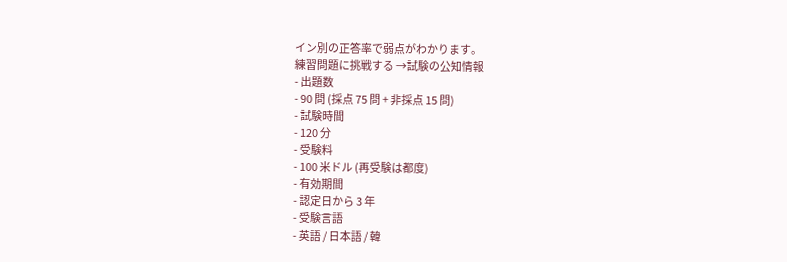イン別の正答率で弱点がわかります。
練習問題に挑戦する →試験の公知情報
- 出題数
- 90 問 (採点 75 問 + 非採点 15 問)
- 試験時間
- 120 分
- 受験料
- 100 米ドル (再受験は都度)
- 有効期間
- 認定日から 3 年
- 受験言語
- 英語 / 日本語 / 韓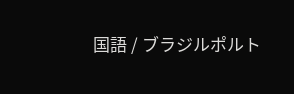国語 / ブラジルポルト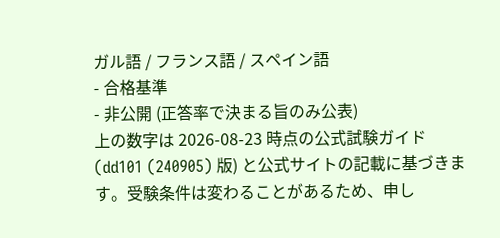ガル語 / フランス語 / スペイン語
- 合格基準
- 非公開 (正答率で決まる旨のみ公表)
上の数字は 2026-08-23 時点の公式試験ガイド (dd101 (240905) 版) と公式サイトの記載に基づきます。受験条件は変わることがあるため、申し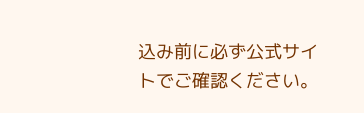込み前に必ず公式サイトでご確認ください。